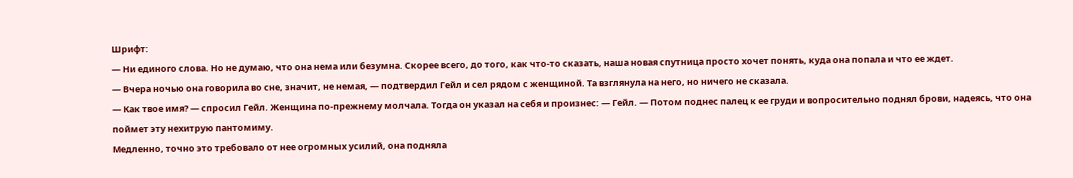Шрифт:
— Ни единого слова. Но не думаю, что она нема или безумна. Скорее всего, до того, как что-то сказать, наша новая спутница просто хочет понять, куда она попала и что ее ждет.
— Вчера ночью она говорила во сне, значит, не немая, — подтвердил Гейл и сел рядом с женщиной. Та взглянула на него, но ничего не сказала.
— Как твое имя? — спросил Гейл. Женщина по-прежнему молчала. Тогда он указал на себя и произнес: — Гейл. — Потом поднес палец к ее груди и вопросительно поднял брови, надеясь, что она поймет эту нехитрую пантомиму.
Медленно, точно это требовало от нее огромных усилий, она подняла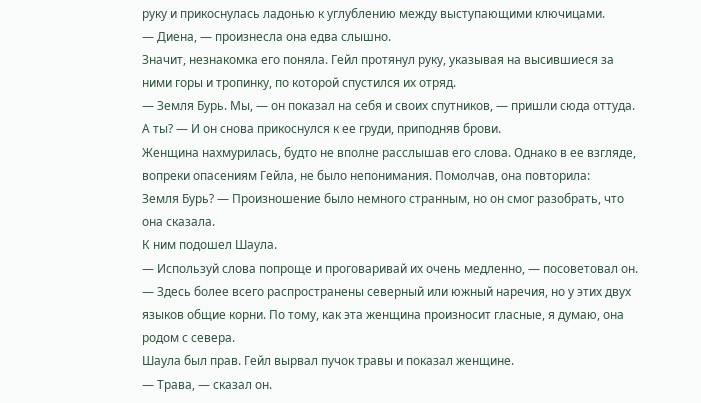руку и прикоснулась ладонью к углублению между выступающими ключицами.
— Диена, — произнесла она едва слышно.
Значит, незнакомка его поняла. Гейл протянул руку, указывая на высившиеся за ними горы и тропинку, по которой спустился их отряд.
— Земля Бурь. Мы, — он показал на себя и своих спутников, — пришли сюда оттуда. А ты? — И он снова прикоснулся к ее груди, приподняв брови.
Женщина нахмурилась, будто не вполне расслышав его слова. Однако в ее взгляде, вопреки опасениям Гейла, не было непонимания. Помолчав, она повторила:
Земля Бурь? — Произношение было немного странным, но он смог разобрать, что она сказала.
К ним подошел Шаула.
— Используй слова попроще и проговаривай их очень медленно, — посоветовал он. — Здесь более всего распространены северный или южный наречия, но у этих двух языков общие корни. По тому, как эта женщина произносит гласные, я думаю, она родом с севера.
Шаула был прав. Гейл вырвал пучок травы и показал женщине.
— Трава, — сказал он.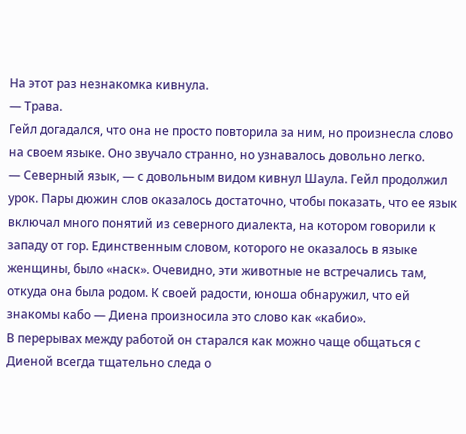На этот раз незнакомка кивнула.
— Трава.
Гейл догадался, что она не просто повторила за ним, но произнесла слово на своем языке. Оно звучало странно, но узнавалось довольно легко.
— Северный язык, — с довольным видом кивнул Шаула. Гейл продолжил урок. Пары дюжин слов оказалось достаточно, чтобы показать, что ее язык включал много понятий из северного диалекта, на котором говорили к западу от гор. Единственным словом, которого не оказалось в языке женщины, было «наск». Очевидно, эти животные не встречались там, откуда она была родом. К своей радости, юноша обнаружил, что ей знакомы кабо — Диена произносила это слово как «кабио».
В перерывах между работой он старался как можно чаще общаться с Диеной всегда тщательно следа о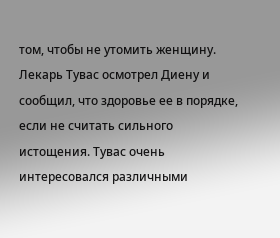том, чтобы не утомить женщину. Лекарь Тувас осмотрел Диену и сообщил, что здоровье ее в порядке, если не считать сильного истощения. Тувас очень интересовался различными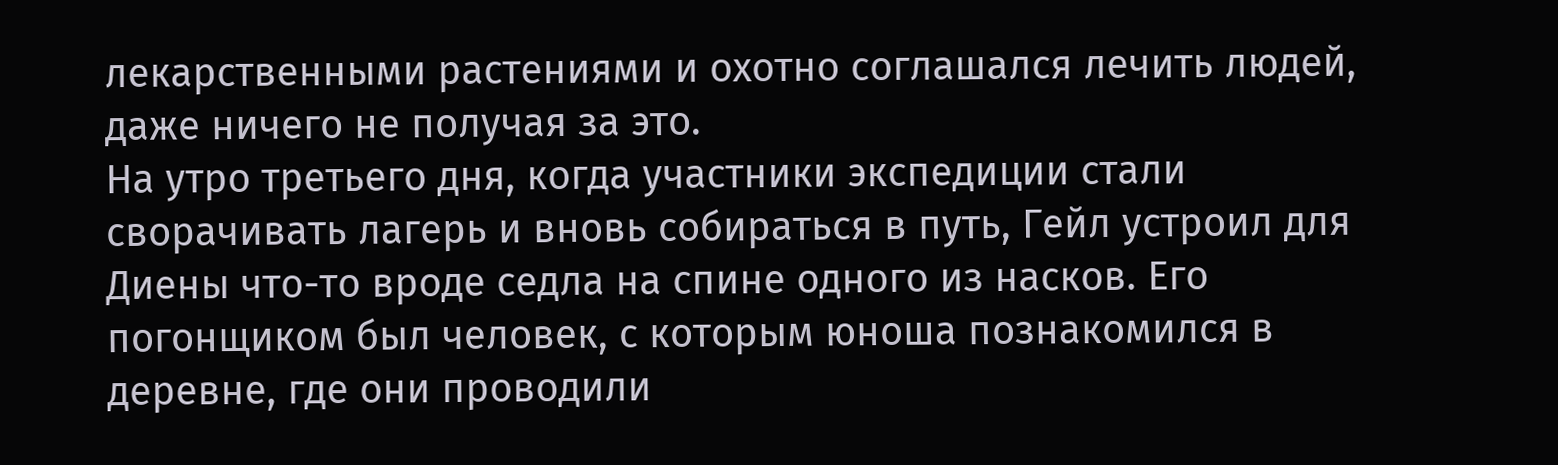лекарственными растениями и охотно соглашался лечить людей, даже ничего не получая за это.
На утро третьего дня, когда участники экспедиции стали сворачивать лагерь и вновь собираться в путь, Гейл устроил для Диены что-то вроде седла на спине одного из насков. Его погонщиком был человек, с которым юноша познакомился в деревне, где они проводили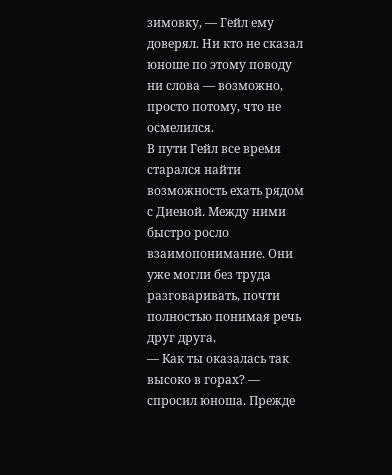зимовку, — Гейл ему доверял. Ни кто не сказал юноше по этому поводу ни слова — возможно, просто потому, что не осмелился.
В пути Гейл все время старался найти возможность ехать рядом с Диеной. Между ними быстро росло взаимопонимание. Они уже могли без труда разговаривать, почти полностью понимая речь друг друга.
— Как ты оказалась так высоко в горах? — спросил юноша. Прежде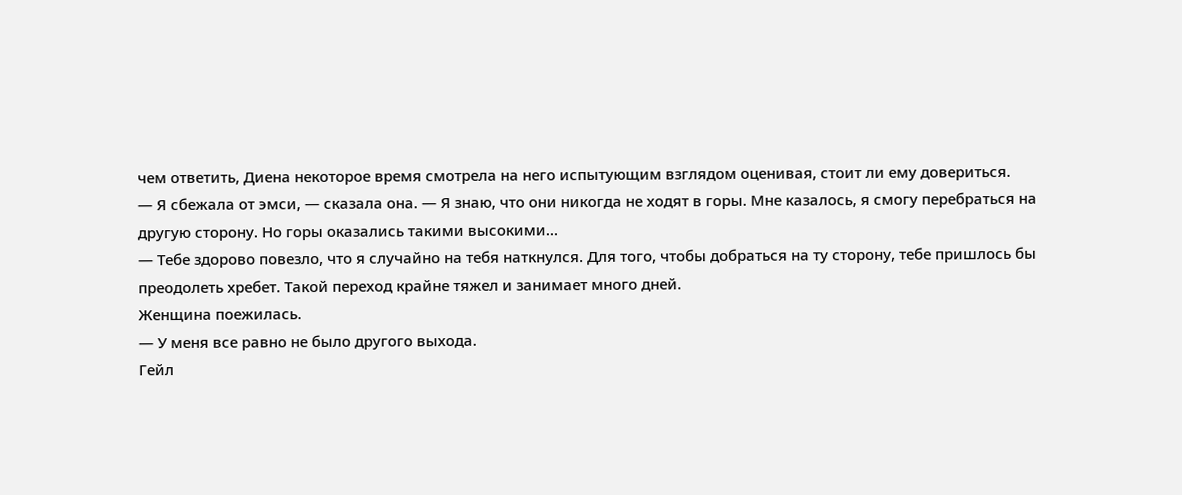чем ответить, Диена некоторое время смотрела на него испытующим взглядом оценивая, стоит ли ему довериться.
— Я сбежала от эмси, — сказала она. — Я знаю, что они никогда не ходят в горы. Мне казалось, я смогу перебраться на другую сторону. Но горы оказались такими высокими…
— Тебе здорово повезло, что я случайно на тебя наткнулся. Для того, чтобы добраться на ту сторону, тебе пришлось бы преодолеть хребет. Такой переход крайне тяжел и занимает много дней.
Женщина поежилась.
— У меня все равно не было другого выхода.
Гейл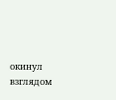окинул взглядом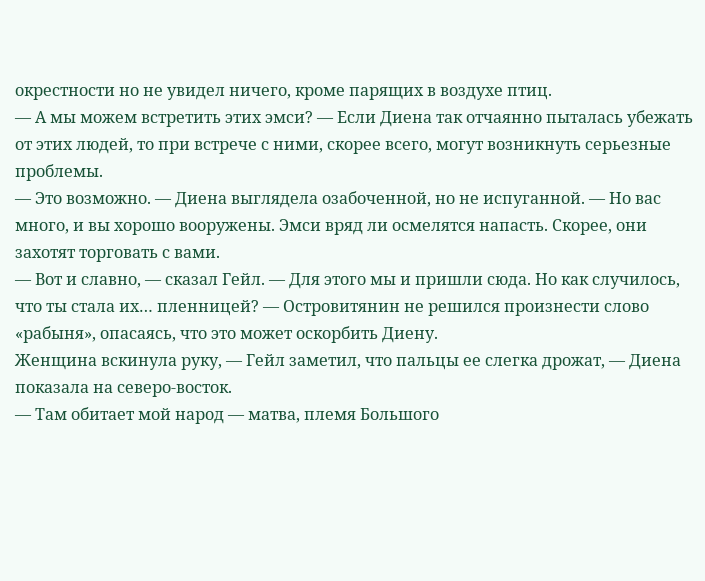окрестности но не увидел ничего, кроме парящих в воздухе птиц.
— А мы можем встретить этих эмси? — Если Диена так отчаянно пыталась убежать от этих людей, то при встрече с ними, скорее всего, могут возникнуть серьезные проблемы.
— Это возможно. — Диена выглядела озабоченной, но не испуганной. — Но вас много, и вы хорошо вооружены. Эмси вряд ли осмелятся напасть. Скорее, они захотят торговать с вами.
— Вот и славно, — сказал Гейл. — Для этого мы и пришли сюда. Но как случилось, что ты стала их… пленницей? — Островитянин не решился произнести слово «рабыня», опасаясь, что это может оскорбить Диену.
Женщина вскинула руку, — Гейл заметил, что пальцы ее слегка дрожат, — Диена показала на северо-восток.
— Там обитает мой народ — матва, племя Большого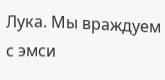Лука. Мы враждуем с эмси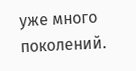уже много поколений.